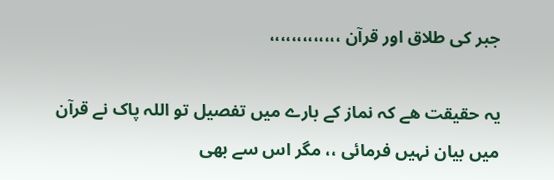جبر کی طلاق اور قرآن ،،،،،،،،،،،،،

یہ حقیقت ھے کہ نماز کے بارے میں تفصیل تو اللہ پاک نے قرآن میں بیان نہیں فرمائی ،، مگر اس سے بھی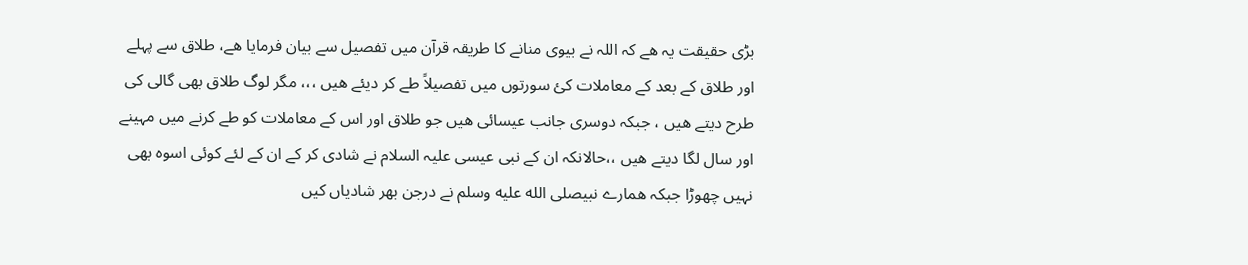بڑی حقیقت یہ ھے کہ اللہ نے بیوی منانے کا طریقہ قرآن میں تفصیل سے بیان فرمایا ھے، طلاق سے پہلے اور طلاق کے بعد کے معاملات کئ سورتوں میں تفصیلاً طے کر دیئے ھیں ،،، مگر لوگ طلاق بھی گالی کی طرح دیتے ھیں ، جبکہ دوسری جانب عیسائی ھیں جو طلاق اور اس کے معاملات کو طے کرنے میں مہینے اور سال لگا دیتے ھیں ،،حالانکہ ان کے نبی عیسی علیہ السلام نے شادی کر کے ان کے لئے کوئی اسوہ بھی نہیں چھوڑا جبکہ ھمارے نبیصلى الله عليه وسلم نے درجن بھر شادیاں کیں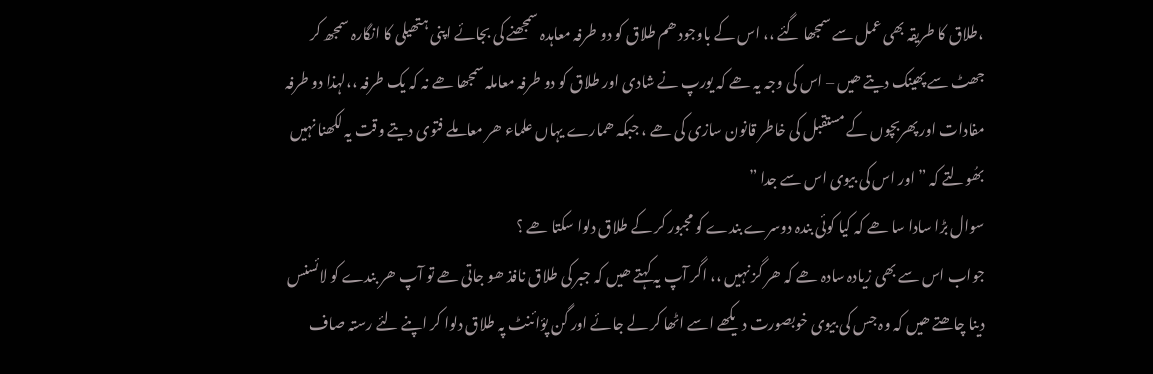،طلاق کا طریقہ بھی عمل سے سمجھا گئے ،، اس کے باوجود ھم طلاق کو دو طرفہ معاہدہ سمجھنے کی بجائے اپنی ہتھیلی کا انگارہ سمجھ کر جھٹ سے پھینک دیتے ھیں – اس کی وجہ یہ ھے کہ یورپ نے شادی اور طلاق کو دو طرفہ معاملہ سمجھا ھے نہ کہ یک طرفہ ،،لہذا دو طرفہ مفادات اور پھربچوں کے مستقبل کی خاطر قانون سازی کی ھے ، جبکہ ھمارے یہاں علماء ھر معاملے فتوی دیتے وقت یہ لکھنا نہیں بھُولتے کہ ” اور اس کی بیوی اس سے جدا ”
سوال بڑا سادا سا ھے کہ کیا کوئی بندہ دوسرے بندے کو مجبور کر کے طلاق دلوا سکتا ھے ؟
جواب اس سے بھی زیادہ سادہ ھے کہ ھر گز نہیں ،، اگر آپ یہ کہتے ھیں کہ جبر کی طلاق نافذ ھو جاتی ھے تو آپ ھر بندے کو لائسنس دینا چاھتے ھیں کہ وہ جس کی بیوی خوبصورت دیکھے اسے اٹھا کر لے جائے اور گن پؤائنٹ پہ طلاق دلوا کر اپنے لئے رستہ صاف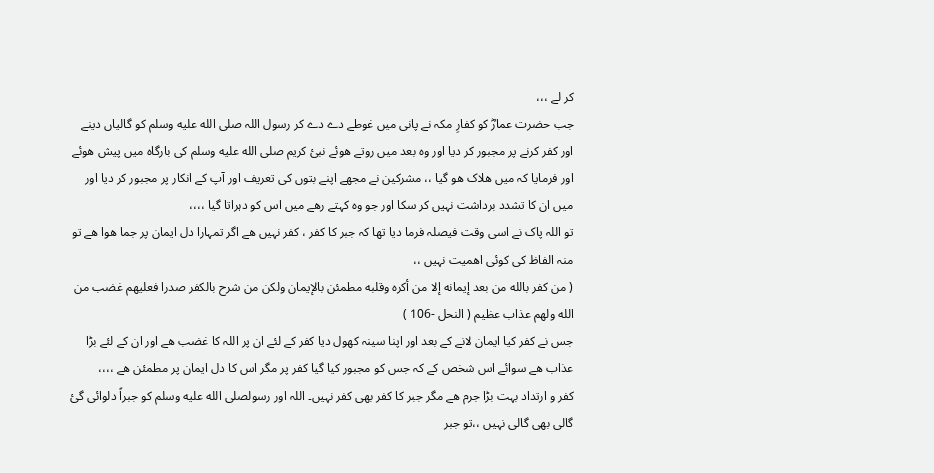کر لے ،،،
جب حضرت عمارؓ کو کفارِ مکہ نے پانی میں غوطے دے دے کر رسول اللہ صلى الله عليه وسلم کو گالیاں دینے اور کفر کرنے پر مجبور کر دیا اور وہ بعد میں روتے ھوئے نبئ کریم صلى الله عليه وسلم کی بارگاہ میں پیش ھوئے اور فرمایا کہ میں ھلاک ھو گیا ،، مشرکین نے مجھے اپنے بتوں کی تعریف اور آپ کے انکار پر مجبور کر دیا اور میں ان کا تشدد برداشت نہیں کر سکا اور جو وہ کہتے رھے میں اس کو دہراتا گیا ،،،،
تو اللہ پاک نے اسی وقت فیصلہ فرما دیا تھا کہ جبر کا کفر ، کفر نہیں ھے اگر تمہارا دل ایمان پر جما ھوا ھے تو منہ الفاظ کی کوئی اھمیت نہیں ،،
( من كفر بالله من بعد إيمانه إلا من أكره وقلبه مطمئن بالإيمان ولكن من شرح بالكفر صدرا فعليهم غضب من الله ولهم عذاب عظيم ( النحل -106 )
جس نے کفر کیا ایمان لانے کے بعد اور اپنا سینہ کھول دیا کفر کے لئے ان پر اللہ کا غضب ھے اور ان کے لئے بڑا عذاب ھے سوائے اس شخص کے کہ جس کو مجبور کیا گیا کفر پر مگر اس کا دل ایمان پر مطمئن ھے ،،،،
کفر و ارتداد بہت بڑا جرم ھے مگر جبر کا کفر بھی کفر نہیں۔ اللہ اور رسولصلى الله عليه وسلم کو جبراً دلوائی گئ گالی بھی گالی نہیں ،،تو جبر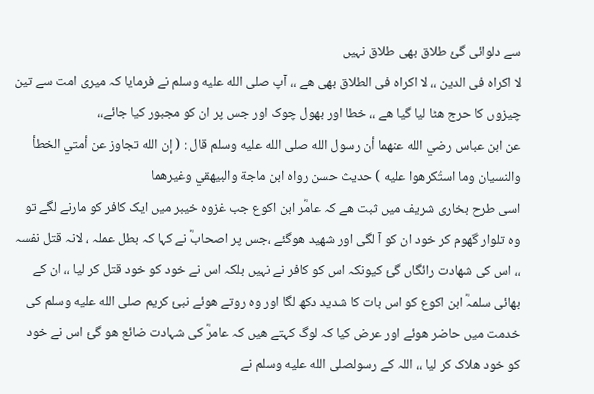سے دلوائی گئ طلاق بھی طلاق نہیں
لا اکراہ فی الدین ،، لا اکراہ فی الطلاق بھی ھے ،، آپ صلى الله عليه وسلم نے فرمایا کہ میری امت سے تین چیزوں کا حرج ھٹا لیا گیا ھے ،، خطا اور بھول چوک اور جس پر ان کو مجبور کیا جائے،،
عن ابن عباس رضي الله عنهما أن رسول الله صلى الله عليه وسلم قال : ( إن الله تجاوز عن أمتي الخطأ والنسيان وما استُكرهوا عليه ) حديث حسن رواه ابن ماجة والبيهقي وغيرهما
اسی طرح بخاری شریف میں ثبت ھے کہ عامؓر ابن اکوع جب غزوہ خیبر میں ایک کافر کو مارنے لگے تو وہ تلوار گھوم کر خود ان کو آ لگی اور شھید ھوگئے ،جس پر اصحابؓ نے کہا کہ بطل عملہ ، لانہ قتل نفسہ ،، اس کی شھادت رائگاں گئ کیونکہ اس کو کافر نے نہیں بلکہ اس نے خود کو خود قتل کر لیا ،، ان کے بھائی سلمہؓ ابن اکوع کو اس بات کا شدید دکھ لگا اور وہ روتے ھوئے نبئ کریم صلى الله عليه وسلم کی خدمت میں حاضر ھوئے اور عرض کیا کہ لوگ کہتے ھیں کہ عامرؓ کی شہادت ضائع ھو گئ اس نے خود کو خود ھلاک کر لیا ،، اللہ کے رسولصلى الله عليه وسلم نے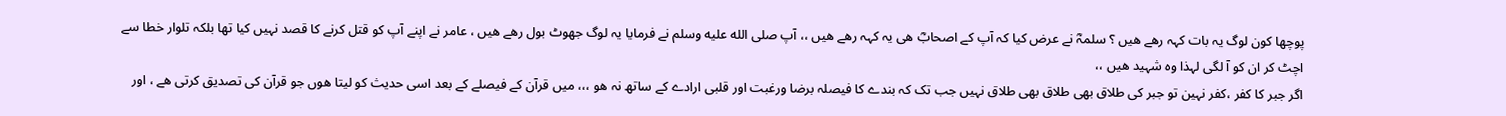پوچھا کون لوگ یہ بات کہہ رھے ھیں ؟ سلمہؓ نے عرض کیا کہ آپ کے اصحابؓ ھی یہ کہہ رھے ھیں ،، آپ صلى الله عليه وسلم نے فرمایا یہ لوگ جھوٹ بول رھے ھیں ، عامر نے اپنے آپ کو قتل کرنے کا قصد نہیں کیا تھا بلکہ تلوار خطا سے اچٹ کر ان کو آ لگی لہذا وہ شہید ھیں ،،
اگر جبر کا کفر ،کفر نہین تو جبر کی طلاق بھی طلاق بھی طلاق نہیں جب تک کہ بندے کا فیصلہ برضا ورغبت اور قلبی ارادے کے ساتھ نہ ھو ،،، میں قرآن کے فیصلے کے بعد اسی حدیث کو لیتا ھوں جو قرآن کی تصدیق کرتی ھے ، اور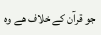جو قرآن کے خلاف ھے وہ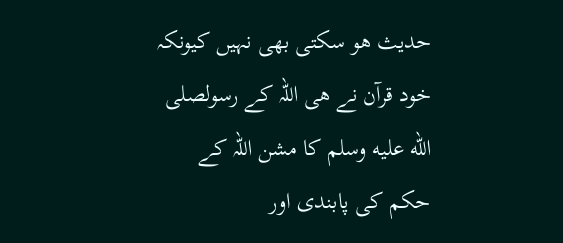حدیث ھو سکتی بھی نہیں کیونکہ خود قرآن نے ھی اللہ کے رسولصلى الله عليه وسلم کا مشن اللہ کے حکم کی پابندی اور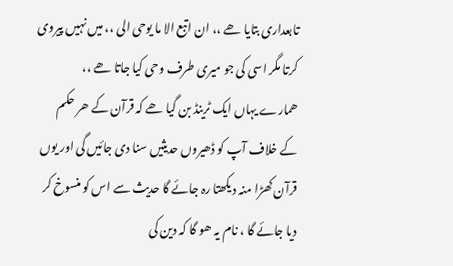تابعداری بتایا ھے ،، ان اتبع الا ما یوحی الی ،، میں نہیں پیروی کرتا مگر اسی کی جو میری طرف وحی کیا جاتا ھے ،،
ھمارے یہاں ایک ٹرینڈ بن گیا ھے کہ قرآن کے ھر حکم کے خلاف آپ کو ڈھیروں حدیثیں سنا دی جائیں گی اور یوں قرآن کھڑا منہ دیکھتا رہ جائے گا حدیث سے اس کو منسوخ کر دیا جائے گا ، نام یہ ھو گا کہ دین کی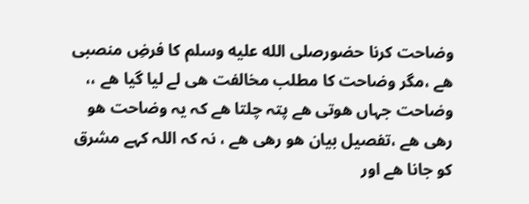وضاحت کرنا حضورصلى الله عليه وسلم کا فرضِ منصبی ھے ،مگر وضاحت کا مطلب مخالفت ھی لے لیا گیا ھے ،، وضاحت جہاں ھوتی ھے پتہ چلتا ھے کہ یہ وضاحت ھو رھی ھے ،تفصیل بیان ھو رھی ھے ، نہ کہ اللہ کہے مشرق کو جانا ھے اور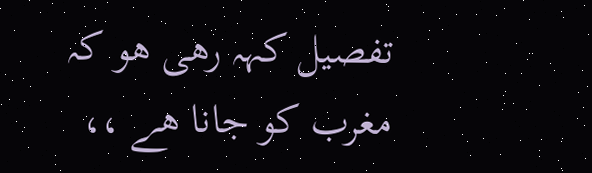تفصیل کہہ رھی ھو کہ مغرب کو جانا ھے ،،